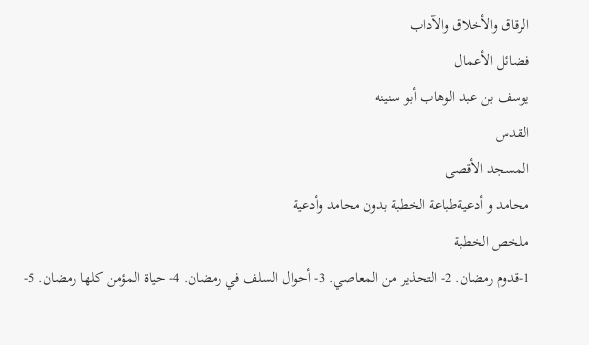الرقاق والأخلاق والآداب
فضائل الأعمال
يوسف بن عبد الوهاب أبو سنينه
القدس
المسجد الأقصى
محامد و أدعيةطباعة الخطبة بدون محامد وأدعية
ملخص الخطبة
1-قدوم رمضان. 2- التحذير من المعاصي. 3- أحوال السلف في رمضان. 4- حياة المؤمن كلها رمضان. 5-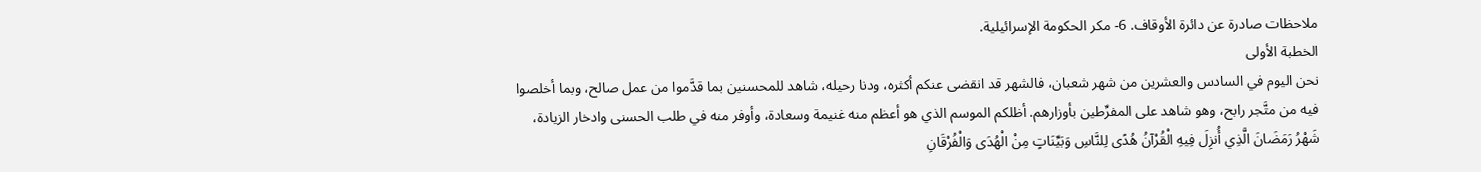ملاحظات صادرة عن دائرة الأوقاف. 6- مكر الحكومة الإسرائيلية.
الخطبة الأولى
نحن اليوم في السادس والعشرين من شهر شعبان، فالشهر قد انقضى عنكم أكثره، ودنا رحيله، شاهد للمحسنين بما قدَّموا من عمل صالح، وبما أخلصوا فيه من متَّجر رابح، وهو شاهد على المفرِّطين بأوزارهم. أظلكم الموسم الذي هو أعظم منه غنيمة وسعادة، وأوفر منه في طلب الحسنى وادخار الزيادة، شَهْرُ رَمَضَانَ الَّذِي أُنزِلَ فِيهِ الْقُرْآنُ هُدًى لِلنَّاسِ وَبَيِّنَاتٍ مِنْ الْهُدَى وَالْفُرْقَانِ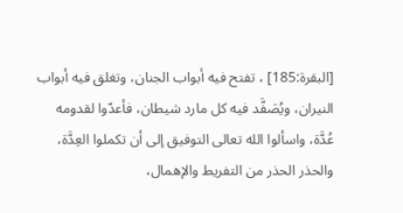[البقرة:185] ، تفتح فيه أبواب الجنان، وتغلق فيه أبواب النيران، ويُصَفَّد فيه كل مارد شيطان، فأعدّوا لقدومه عُدَّة، واسألوا الله تعالى التوفيق إلى أن تكملوا العِدَّة، والحذر الحذر من التفريط والإهمال،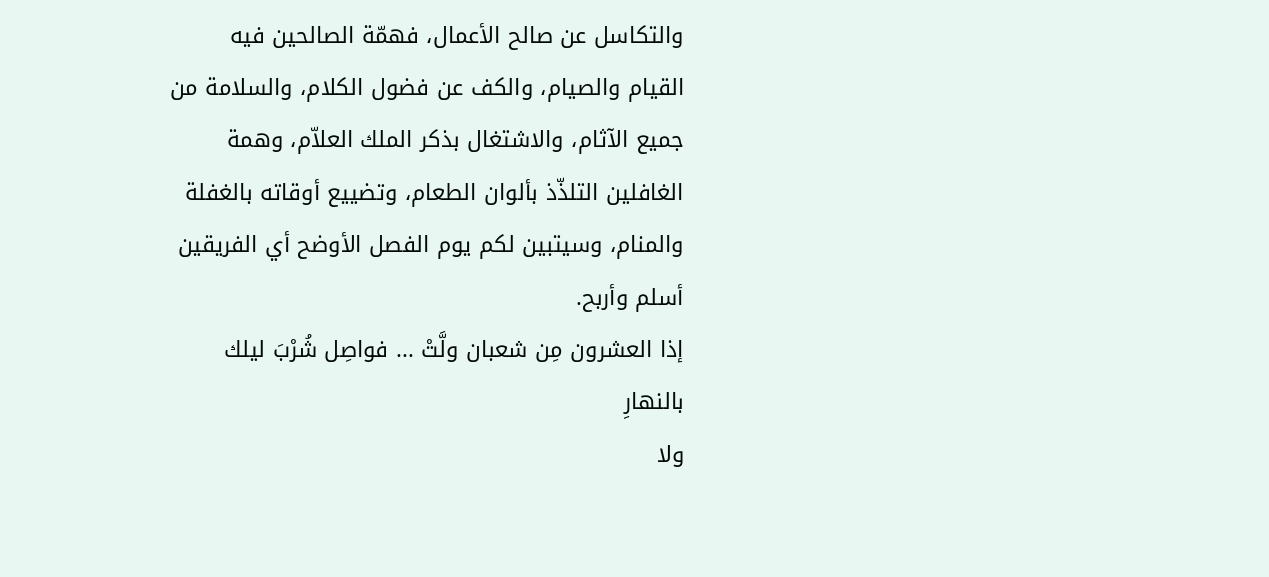والتكاسل عن صالح الأعمال، فهمّة الصالحين فيه القيام والصيام، والكف عن فضول الكلام، والسلامة من جميع الآثام، والاشتغال بذكر الملك العلاّم، وهمة الغافلين التلذّذ بألوان الطعام، وتضييع أوقاته بالغفلة والمنام، وسيتبين لكم يوم الفصل الأوضح أي الفريقين أسلم وأربح.
إذا العشرون مِن شعبان ولَّتْ ... فواصِل شُرْبَ ليلك بالنهارِ
ولا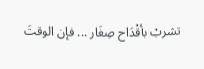تشربْ بأقْدَاح صِغَار ... فإن الوقتَ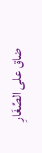ضاق على الصِّغَارِ